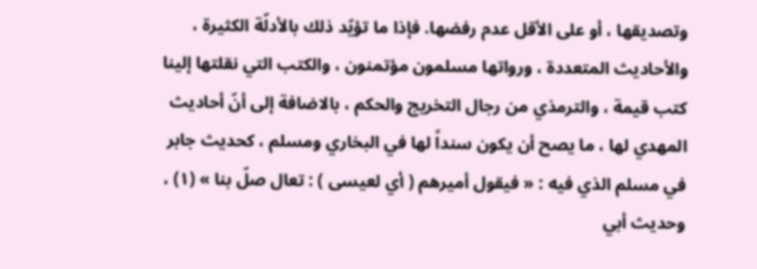وتصديقها ، أو على الأقل عدم رفضها. فإذا ما تؤيّد ذلك بالأدلّة الكثيرة ، والأحاديث المتعددة ، ورواتها مسلمون مؤتمنون ، والكتب التي نقلتها إلينا كتب قيمة ، والترمذي من رجال التخريج والحكم ، بالاضافة إلى أنّ أحاديث المهدي لها ، ما يصح أن يكون سنداً لها في البخاري ومسلم ، كحديث جابر في مسلم الذي فيه : « فيقول أميرهم ( أي لعيسى ) : تعال صلّ بنا » (١) ، وحديث أبي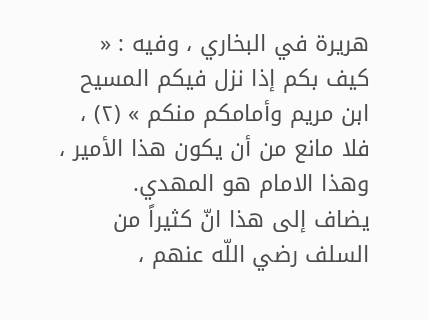هريرة في البخاري ، وفيه : « كيف بكم إذا نزل فيكم المسيح ابن مريم وأمامكم منكم » (٢) ، فلا مانع من أن يكون هذا الأمير ، وهذا الامام هو المهدي.
يضاف إلى هذا انّ كثيراً من السلف رضي اللّه عنهم ،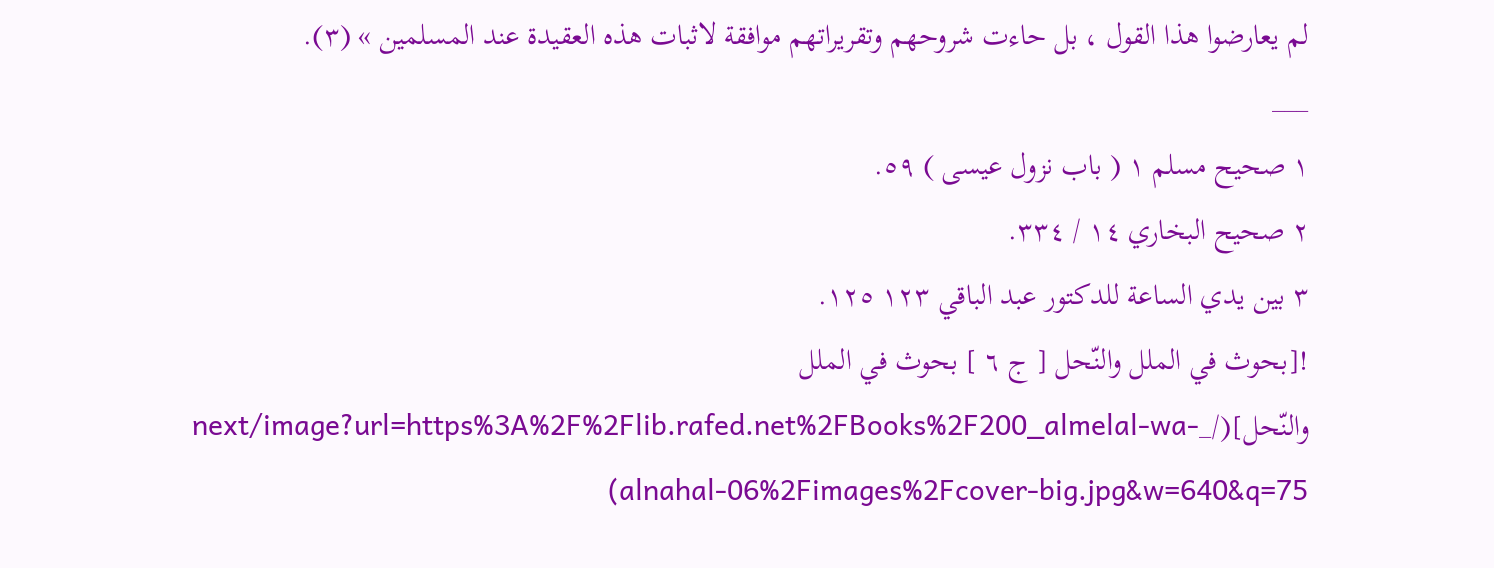لم يعارضوا هذا القول ، بل حاءت شروحهم وتقريراتهم موافقة لاثبات هذه العقيدة عند المسلمين » (٣).
___
١ صحيح مسلم ١ ( باب نزول عيسى ) ٥٩.
٢ صحيح البخاري ١٤ / ٣٣٤.
٣ بين يدي الساعة للدكتور عبد الباقي ١٢٣ ١٢٥.
![بحوث في الملل والنّحل [ ج ٦ ] بحوث في الملل والنّحل](/_next/image?url=https%3A%2F%2Flib.rafed.net%2FBooks%2F200_almelal-wa-alnahal-06%2Fimages%2Fcover-big.jpg&w=640&q=75)